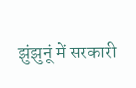झुंझुनूं में सरकारी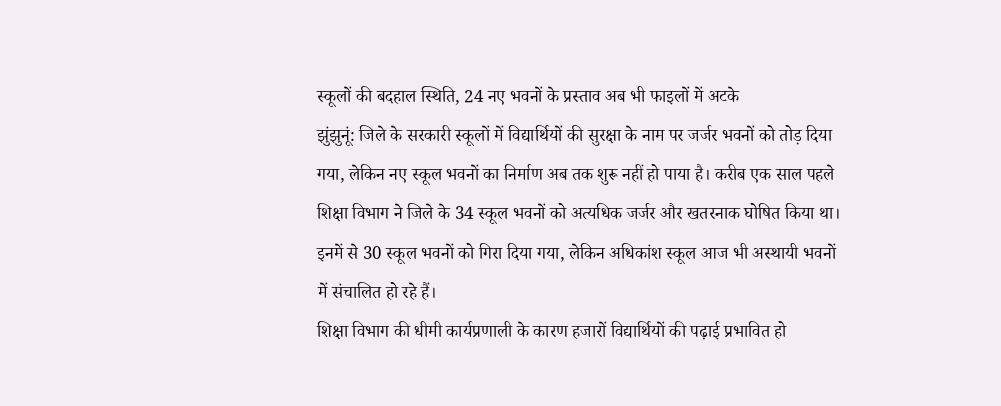स्कूलों की बदहाल स्थिति, 24 नए भवनों के प्रस्ताव अब भी फाइलों में अटके
झुंझुनूं: जिले के सरकारी स्कूलों में विद्यार्थियों की सुरक्षा के नाम पर जर्जर भवनों को तोड़ दिया गया, लेकिन नए स्कूल भवनों का निर्माण अब तक शुरू नहीं हो पाया है। करीब एक साल पहले शिक्षा विभाग ने जिले के 34 स्कूल भवनों को अत्यधिक जर्जर और खतरनाक घोषित किया था। इनमें से 30 स्कूल भवनों को गिरा दिया गया, लेकिन अधिकांश स्कूल आज भी अस्थायी भवनों में संचालित हो रहे हैं।
शिक्षा विभाग की धीमी कार्यप्रणाली के कारण हजारों विद्यार्थियों की पढ़ाई प्रभावित हो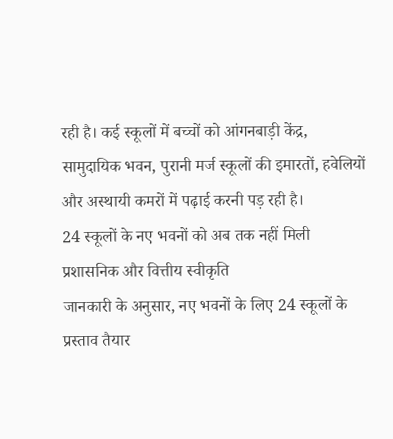रही है। कई स्कूलों में बच्चों को आंगनबाड़ी केंद्र, सामुदायिक भवन, पुरानी मर्ज स्कूलों की इमारतों, हवेलियों और अस्थायी कमरों में पढ़ाई करनी पड़ रही है।
24 स्कूलों के नए भवनों को अब तक नहीं मिली प्रशासनिक और वित्तीय स्वीकृति
जानकारी के अनुसार, नए भवनों के लिए 24 स्कूलों के प्रस्ताव तैयार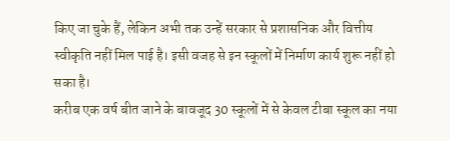किए जा चुके हैं, लेकिन अभी तक उन्हें सरकार से प्रशासनिक और वित्तीय स्वीकृति नहीं मिल पाई है। इसी वजह से इन स्कूलों में निर्माण कार्य शुरू नहीं हो सका है।
करीब एक वर्ष बीत जाने के बावजूद 30 स्कूलों में से केवल टीबा स्कूल का नया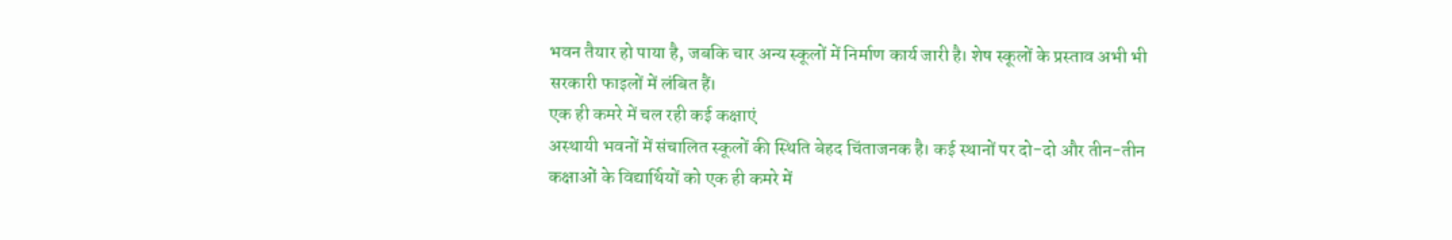भवन तैयार हो पाया है, जबकि चार अन्य स्कूलों में निर्माण कार्य जारी है। शेष स्कूलों के प्रस्ताव अभी भी सरकारी फाइलों में लंबित हैं।
एक ही कमरे में चल रही कई कक्षाएं
अस्थायी भवनों में संचालित स्कूलों की स्थिति बेहद चिंताजनक है। कई स्थानों पर दो-दो और तीन-तीन कक्षाओं के विद्यार्थियों को एक ही कमरे में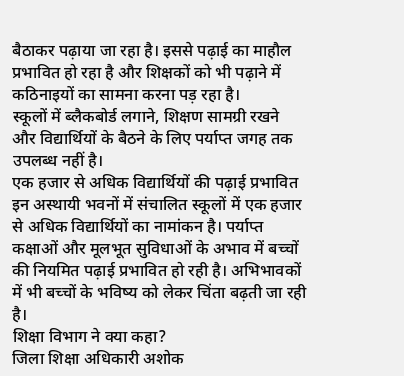बैठाकर पढ़ाया जा रहा है। इससे पढ़ाई का माहौल प्रभावित हो रहा है और शिक्षकों को भी पढ़ाने में कठिनाइयों का सामना करना पड़ रहा है।
स्कूलों में ब्लैकबोर्ड लगाने, शिक्षण सामग्री रखने और विद्यार्थियों के बैठने के लिए पर्याप्त जगह तक उपलब्ध नहीं है।
एक हजार से अधिक विद्यार्थियों की पढ़ाई प्रभावित
इन अस्थायी भवनों में संचालित स्कूलों में एक हजार से अधिक विद्यार्थियों का नामांकन है। पर्याप्त कक्षाओं और मूलभूत सुविधाओं के अभाव में बच्चों की नियमित पढ़ाई प्रभावित हो रही है। अभिभावकों में भी बच्चों के भविष्य को लेकर चिंता बढ़ती जा रही है।
शिक्षा विभाग ने क्या कहा?
जिला शिक्षा अधिकारी अशोक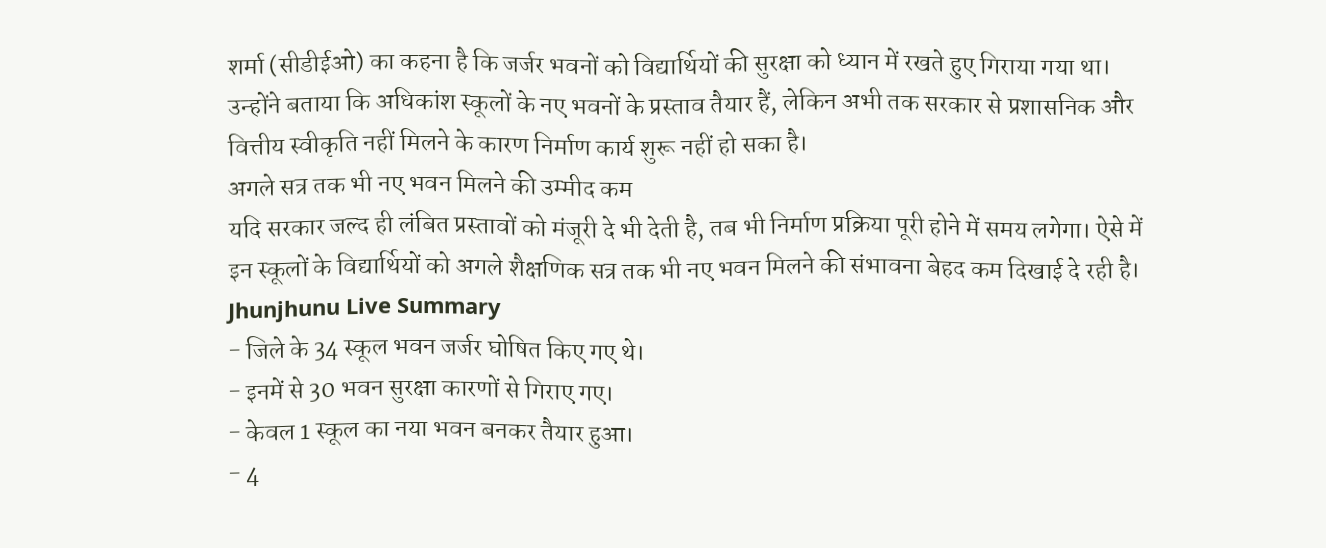शर्मा (सीडीईओ) का कहना है कि जर्जर भवनों को विद्यार्थियों की सुरक्षा को ध्यान में रखते हुए गिराया गया था। उन्होंने बताया कि अधिकांश स्कूलों के नए भवनों के प्रस्ताव तैयार हैं, लेकिन अभी तक सरकार से प्रशासनिक और वित्तीय स्वीकृति नहीं मिलने के कारण निर्माण कार्य शुरू नहीं हो सका है।
अगले सत्र तक भी नए भवन मिलने की उम्मीद कम
यदि सरकार जल्द ही लंबित प्रस्तावों को मंजूरी दे भी देती है, तब भी निर्माण प्रक्रिया पूरी होने में समय लगेगा। ऐसे में इन स्कूलों के विद्यार्थियों को अगले शैक्षणिक सत्र तक भी नए भवन मिलने की संभावना बेहद कम दिखाई दे रही है।
Jhunjhunu Live Summary
- जिले के 34 स्कूल भवन जर्जर घोषित किए गए थे।
- इनमें से 30 भवन सुरक्षा कारणों से गिराए गए।
- केवल 1 स्कूल का नया भवन बनकर तैयार हुआ।
- 4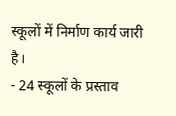स्कूलों में निर्माण कार्य जारी है।
- 24 स्कूलों के प्रस्ताव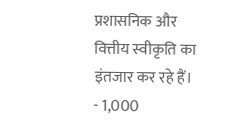प्रशासनिक और वित्तीय स्वीकृति का इंतजार कर रहे हैं।
- 1,000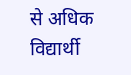से अधिक विद्यार्थी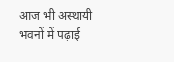आज भी अस्थायी भवनों में पढ़ाई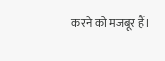करने को मजबूर हैं।